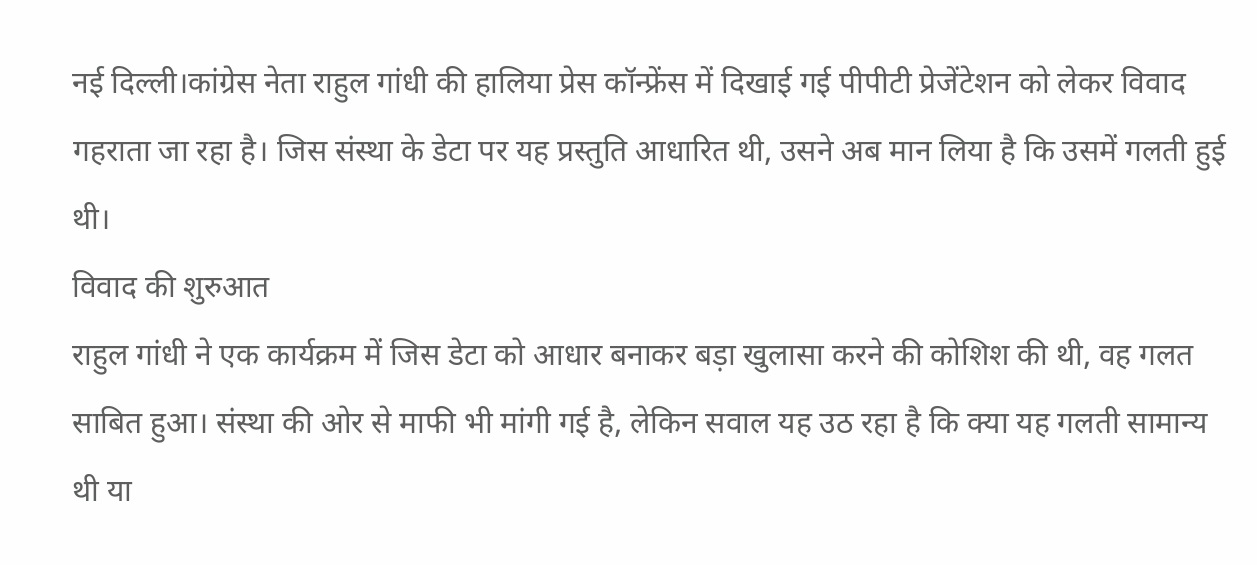नई दिल्ली।कांग्रेस नेता राहुल गांधी की हालिया प्रेस कॉन्फ्रेंस में दिखाई गई पीपीटी प्रेजेंटेशन को लेकर विवाद गहराता जा रहा है। जिस संस्था के डेटा पर यह प्रस्तुति आधारित थी, उसने अब मान लिया है कि उसमें गलती हुई थी।
विवाद की शुरुआत
राहुल गांधी ने एक कार्यक्रम में जिस डेटा को आधार बनाकर बड़ा खुलासा करने की कोशिश की थी, वह गलत साबित हुआ। संस्था की ओर से माफी भी मांगी गई है, लेकिन सवाल यह उठ रहा है कि क्या यह गलती सामान्य थी या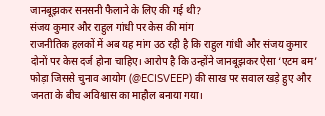जानबूझकर सनसनी फैलाने के लिए की गई थी?
संजय कुमार और राहुल गांधी पर केस की मांग
राजनीतिक हलकों में अब यह मांग उठ रही है कि राहुल गांधी और संजय कुमार दोनों पर केस दर्ज होना चाहिए। आरोप है कि उन्होंने जानबूझकर ऐसा ‘एटम बम’ फोड़ा जिससे चुनाव आयोग (@ECISVEEP) की साख पर सवाल खड़े हुए और जनता के बीच अविश्वास का माहौल बनाया गया।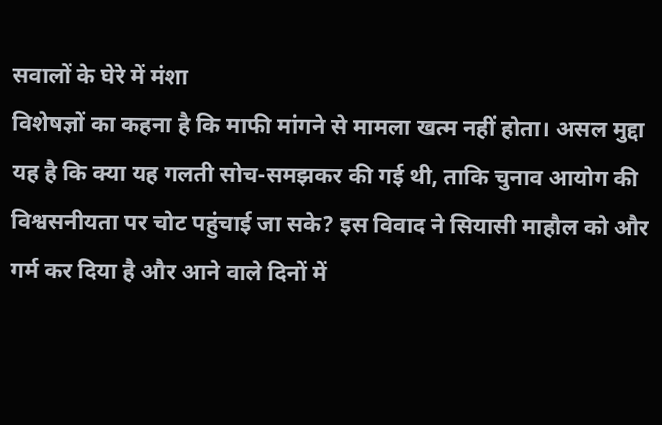सवालों के घेरे में मंशा
विशेषज्ञों का कहना है कि माफी मांगने से मामला खत्म नहीं होता। असल मुद्दा यह है कि क्या यह गलती सोच-समझकर की गई थी, ताकि चुनाव आयोग की विश्वसनीयता पर चोट पहुंचाई जा सके? इस विवाद ने सियासी माहौल को और गर्म कर दिया है और आने वाले दिनों में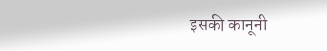इसकी कानूनी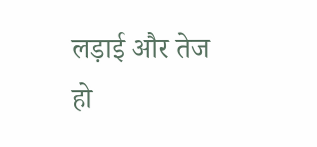लड़ाई और तेज हो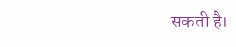सकती है।